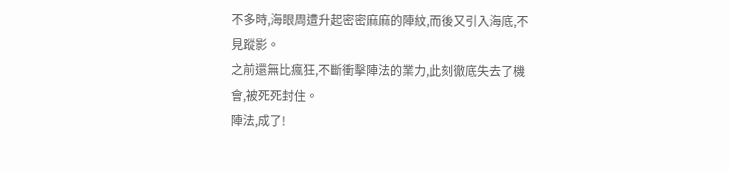不多時,海眼周遭升起密密麻麻的陣紋,而後又引入海底,不見蹤影。
之前還無比瘋狂,不斷衝擊陣法的業力,此刻徹底失去了機會,被死死封住。
陣法,成了!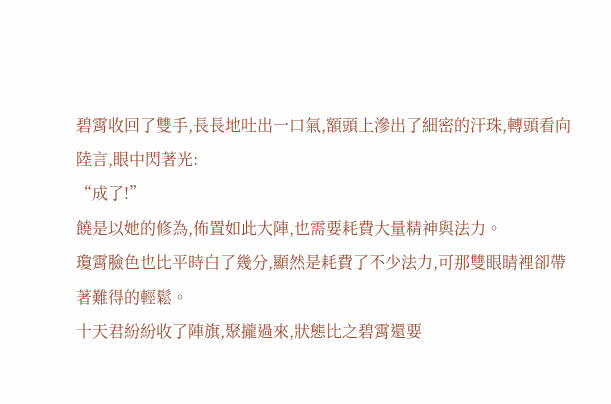碧霄收回了雙手,長長地吐出一口氣,額頭上滲出了細密的汗珠,轉頭看向陸言,眼中閃著光:
“成了!”
饒是以她的修為,佈置如此大陣,也需要耗費大量精神與法力。
瓊霄臉色也比平時白了幾分,顯然是耗費了不少法力,可那雙眼睛裡卻帶著難得的輕鬆。
十天君紛紛收了陣旗,聚攏過來,狀態比之碧霄還要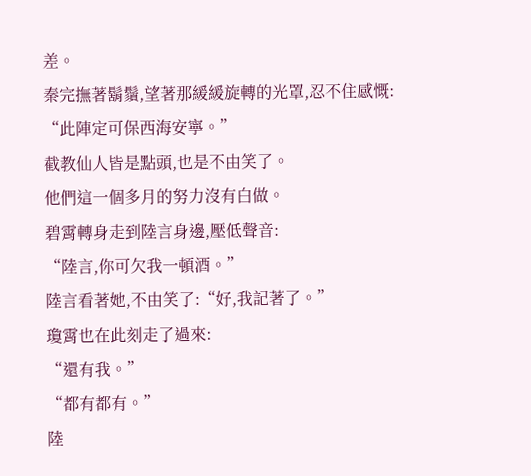差。
秦完撫著鬍鬚,望著那緩緩旋轉的光罩,忍不住感慨:
“此陣定可保西海安寧。”
截教仙人皆是點頭,也是不由笑了。
他們這一個多月的努力沒有白做。
碧霄轉身走到陸言身邊,壓低聲音:
“陸言,你可欠我一頓酒。”
陸言看著她,不由笑了:“好,我記著了。”
瓊霄也在此刻走了過來:
“還有我。”
“都有都有。”
陸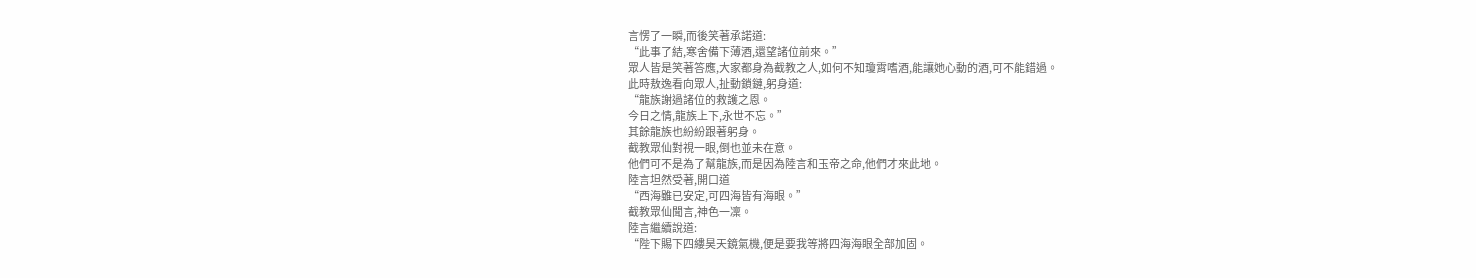言愣了一瞬,而後笑著承諾道:
“此事了結,寒舍備下薄酒,還望諸位前來。”
眾人皆是笑著答應,大家都身為截教之人,如何不知瓊霄嗜酒,能讓她心動的酒,可不能錯過。
此時敖逸看向眾人,扯動鎖鏈,躬身道:
“龍族謝過諸位的救護之恩。
今日之情,龍族上下,永世不忘。”
其餘龍族也紛紛跟著躬身。
截教眾仙對視一眼,倒也並未在意。
他們可不是為了幫龍族,而是因為陸言和玉帝之命,他們才來此地。
陸言坦然受著,開口道
“西海雖已安定,可四海皆有海眼。”
截教眾仙聞言,神色一凜。
陸言繼續說道:
“陛下賜下四縷昊天鏡氣機,便是要我等將四海海眼全部加固。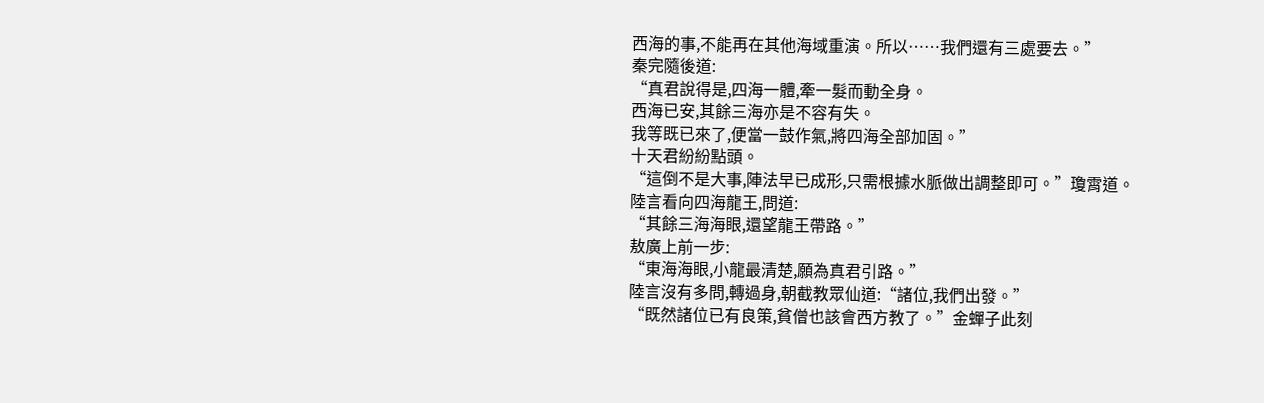西海的事,不能再在其他海域重演。所以……我們還有三處要去。”
秦完隨後道:
“真君說得是,四海一體,牽一髮而動全身。
西海已安,其餘三海亦是不容有失。
我等既已來了,便當一鼓作氣,將四海全部加固。”
十天君紛紛點頭。
“這倒不是大事,陣法早已成形,只需根據水脈做出調整即可。”瓊霄道。
陸言看向四海龍王,問道:
“其餘三海海眼,還望龍王帶路。”
敖廣上前一步:
“東海海眼,小龍最清楚,願為真君引路。”
陸言沒有多問,轉過身,朝截教眾仙道:“諸位,我們出發。”
“既然諸位已有良策,貧僧也該會西方教了。”金蟬子此刻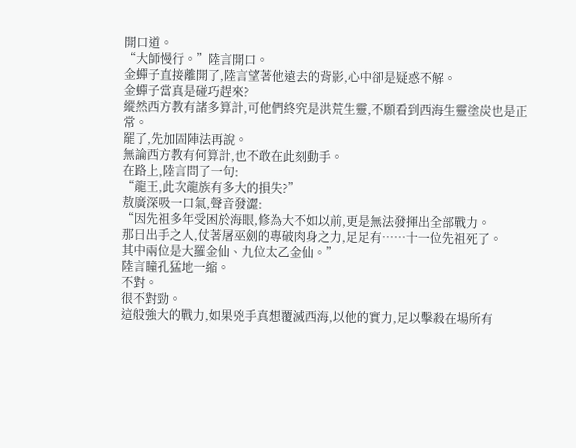開口道。
“大師慢行。”陸言開口。
金蟬子直接離開了,陸言望著他遠去的背影,心中卻是疑惑不解。
金蟬子當真是碰巧趕來?
縱然西方教有諸多算計,可他們終究是洪荒生靈,不願看到西海生靈塗炭也是正常。
罷了,先加固陣法再說。
無論西方教有何算計,也不敢在此刻動手。
在路上,陸言問了一句:
“龍王,此次龍族有多大的損失?”
敖廣深吸一口氣,聲音發澀:
“因先祖多年受困於海眼,修為大不如以前,更是無法發揮出全部戰力。
那日出手之人,仗著屠巫劍的專破肉身之力,足足有……十一位先祖死了。
其中兩位是大羅金仙、九位太乙金仙。”
陸言瞳孔猛地一縮。
不對。
很不對勁。
這般強大的戰力,如果兇手真想覆滅西海,以他的實力,足以擊殺在場所有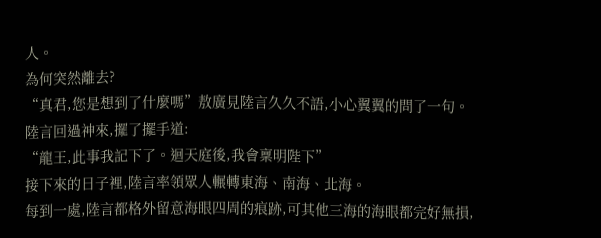人。
為何突然離去?
“真君,您是想到了什麼嗎”敖廣見陸言久久不語,小心翼翼的問了一句。
陸言回過神來,擺了擺手道:
“龍王,此事我記下了。迴天庭後,我會稟明陛下”
接下來的日子裡,陸言率領眾人輾轉東海、南海、北海。
每到一處,陸言都格外留意海眼四周的痕跡,可其他三海的海眼都完好無損,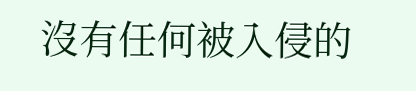沒有任何被入侵的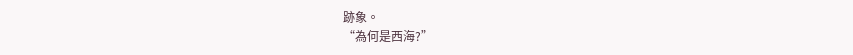跡象。
“為何是西海?”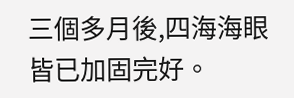三個多月後,四海海眼皆已加固完好。